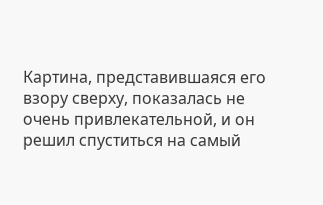Картина, представившаяся его взору сверху, показалась не очень привлекательной, и он решил спуститься на самый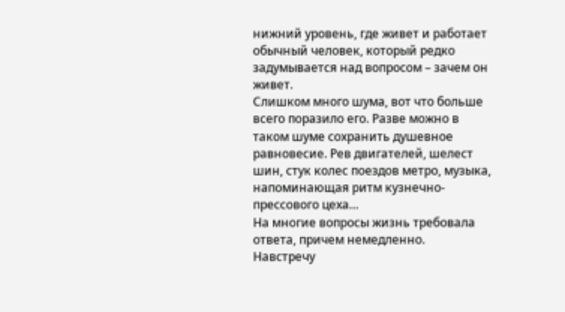нижний уровень, где живет и работает обычный человек, который редко задумывается над вопросом – зачем он живет.
Слишком много шума, вот что больше всего поразило его. Разве можно в таком шуме сохранить душевное равновесие. Рев двигателей, шелест шин, стук колес поездов метро, музыка, напоминающая ритм кузнечно-прессового цеха…
На многие вопросы жизнь требовала ответа, причем немедленно.
Навстречу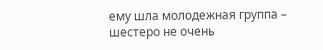ему шла молодежная группа – шестеро не очень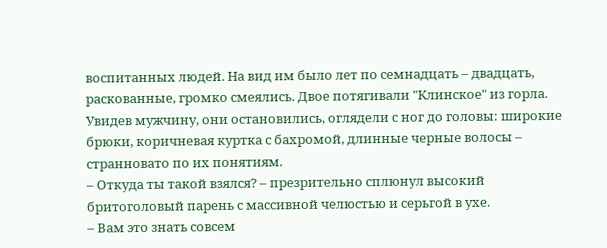воспитанных людей. На вид им было лет по семнадцать – двадцать, раскованные, громко смеялись. Двое потягивали "Клинское" из горла.
Увидев мужчину, они остановились, оглядели с ног до головы: широкие брюки, коричневая куртка с бахромой, длинные черные волосы – странновато по их понятиям.
– Откуда ты такой взялся? – презрительно сплюнул высокий бритоголовый парень с массивной челюстью и серьгой в ухе.
– Вам это знать совсем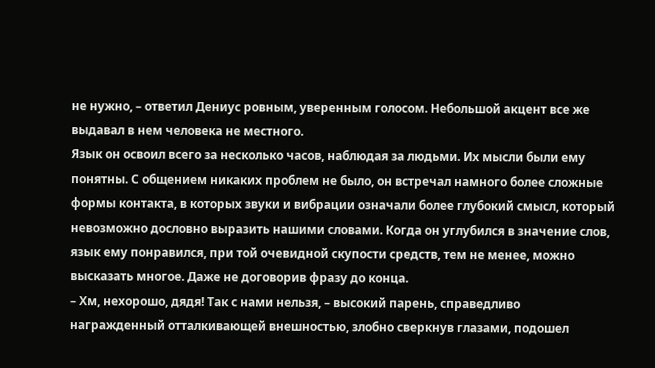не нужно, – ответил Дениус ровным, уверенным голосом. Небольшой акцент все же выдавал в нем человека не местного.
Язык он освоил всего за несколько часов, наблюдая за людьми. Их мысли были ему понятны. С общением никаких проблем не было, он встречал намного более сложные формы контакта, в которых звуки и вибрации означали более глубокий смысл, который невозможно дословно выразить нашими словами. Когда он углубился в значение слов, язык ему понравился, при той очевидной скупости средств, тем не менее, можно высказать многое. Даже не договорив фразу до конца.
– Хм, нехорошо, дядя! Так с нами нельзя, – высокий парень, справедливо награжденный отталкивающей внешностью, злобно сверкнув глазами, подошел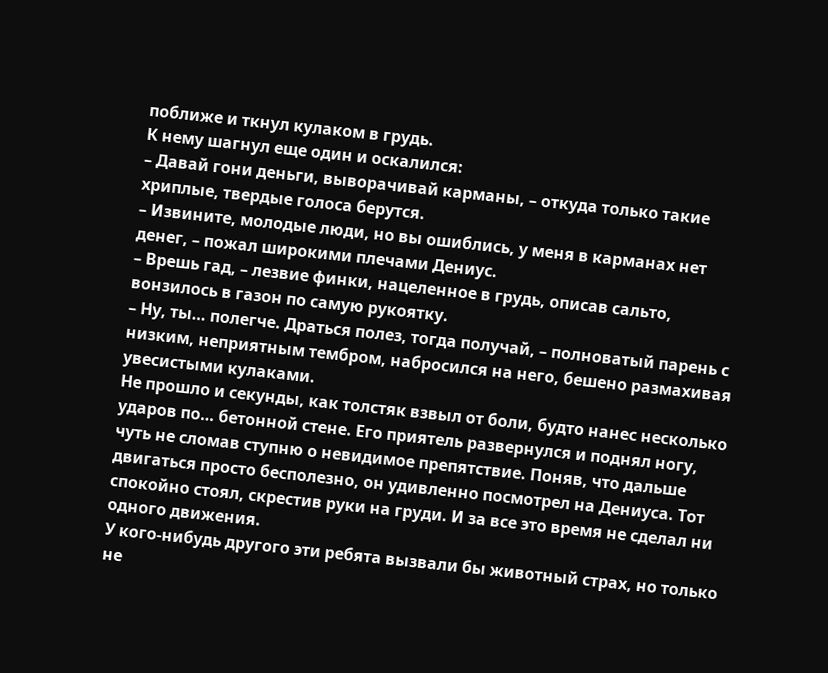поближе и ткнул кулаком в грудь.
К нему шагнул еще один и оскалился:
– Давай гони деньги, выворачивай карманы, – откуда только такие хриплые, твердые голоса берутся.
– Извините, молодые люди, но вы ошиблись, у меня в карманах нет денег, – пожал широкими плечами Дениус.
– Врешь гад, – лезвие финки, нацеленное в грудь, описав сальто, вонзилось в газон по самую рукоятку.
– Ну, ты… полегче. Драться полез, тогда получай, – полноватый парень с низким, неприятным тембром, набросился на него, бешено размахивая увесистыми кулаками.
Не прошло и секунды, как толстяк взвыл от боли, будто нанес несколько ударов по… бетонной стене. Его приятель развернулся и поднял ногу, чуть не сломав ступню о невидимое препятствие. Поняв, что дальше двигаться просто бесполезно, он удивленно посмотрел на Дениуса. Тот спокойно стоял, скрестив руки на груди. И за все это время не сделал ни одного движения.
У кого-нибудь другого эти ребята вызвали бы животный страх, но только не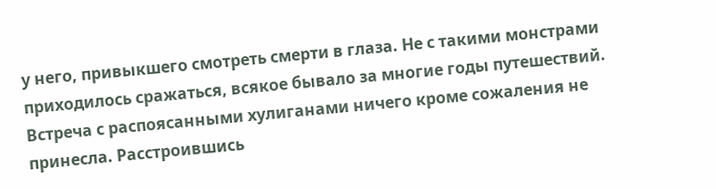у него, привыкшего смотреть смерти в глаза. Не с такими монстрами приходилось сражаться, всякое бывало за многие годы путешествий.
Встреча с распоясанными хулиганами ничего кроме сожаления не принесла. Расстроившись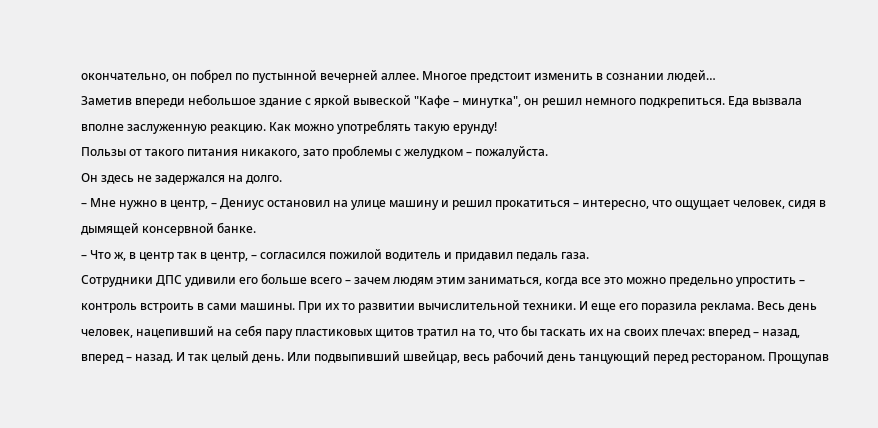окончательно, он побрел по пустынной вечерней аллее. Многое предстоит изменить в сознании людей…
Заметив впереди небольшое здание с яркой вывеской "Кафе – минутка", он решил немного подкрепиться. Еда вызвала вполне заслуженную реакцию. Как можно употреблять такую ерунду!
Пользы от такого питания никакого, зато проблемы с желудком – пожалуйста.
Он здесь не задержался на долго.
– Мне нужно в центр, – Дениус остановил на улице машину и решил прокатиться – интересно, что ощущает человек, сидя в дымящей консервной банке.
– Что ж, в центр так в центр, – согласился пожилой водитель и придавил педаль газа.
Сотрудники ДПС удивили его больше всего – зачем людям этим заниматься, когда все это можно предельно упростить – контроль встроить в сами машины. При их то развитии вычислительной техники. И еще его поразила реклама. Весь день человек, нацепивший на себя пару пластиковых щитов тратил на то, что бы таскать их на своих плечах: вперед – назад, вперед – назад. И так целый день. Или подвыпивший швейцар, весь рабочий день танцующий перед рестораном. Прощупав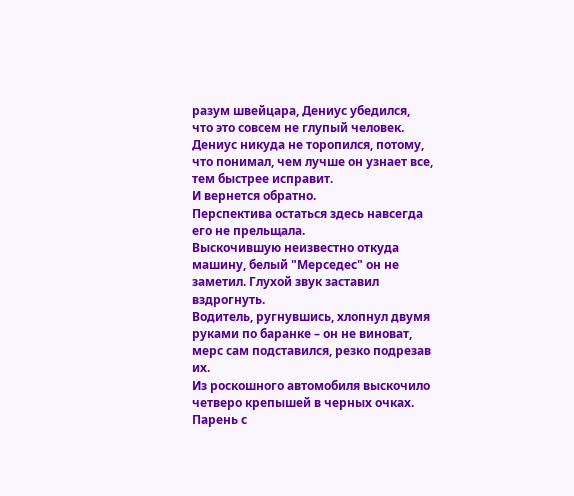разум швейцара, Дениус убедился, что это совсем не глупый человек.
Дениус никуда не торопился, потому, что понимал, чем лучше он узнает все, тем быстрее исправит.
И вернется обратно.
Перспектива остаться здесь навсегда его не прельщала.
Выскочившую неизвестно откуда машину, белый "Мерседес" он не заметил. Глухой звук заставил вздрогнуть.
Водитель, ругнувшись, хлопнул двумя руками по баранке – он не виноват, мерс сам подставился, резко подрезав их.
Из роскошного автомобиля выскочило четверо крепышей в черных очках.
Парень с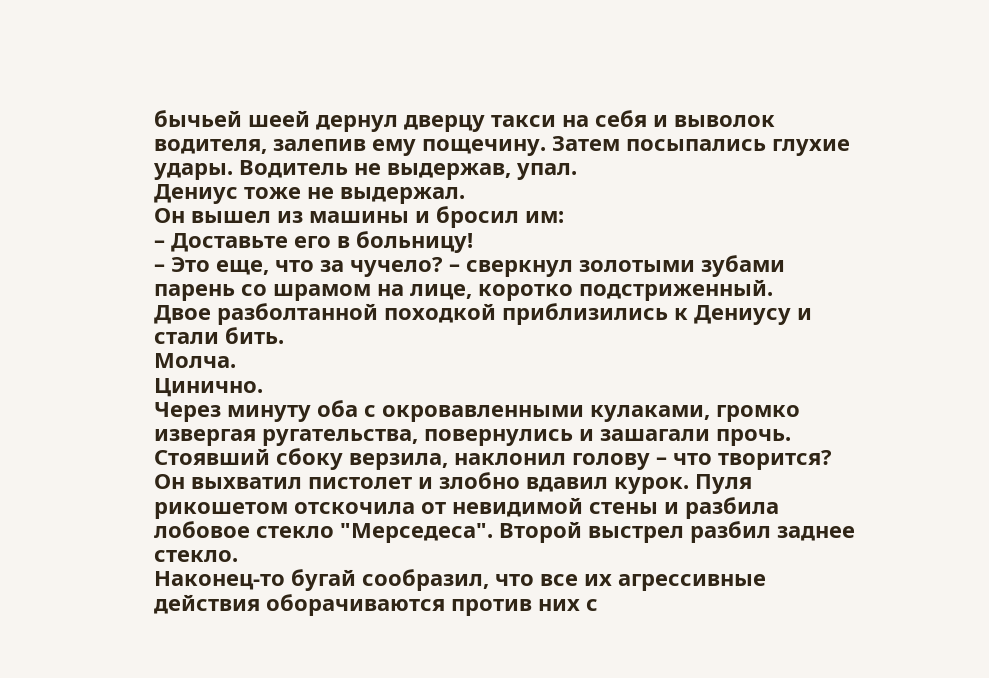бычьей шеей дернул дверцу такси на себя и выволок водителя, залепив ему пощечину. Затем посыпались глухие удары. Водитель не выдержав, упал.
Дениус тоже не выдержал.
Он вышел из машины и бросил им:
– Доставьте его в больницу!
– Это еще, что за чучело? – сверкнул золотыми зубами парень со шрамом на лице, коротко подстриженный.
Двое разболтанной походкой приблизились к Дениусу и стали бить.
Молча.
Цинично.
Через минуту оба с окровавленными кулаками, громко извергая ругательства, повернулись и зашагали прочь. Стоявший сбоку верзила, наклонил голову – что творится? Он выхватил пистолет и злобно вдавил курок. Пуля рикошетом отскочила от невидимой стены и разбила лобовое стекло "Мерседеса". Второй выстрел разбил заднее стекло.
Наконец-то бугай сообразил, что все их агрессивные действия оборачиваются против них с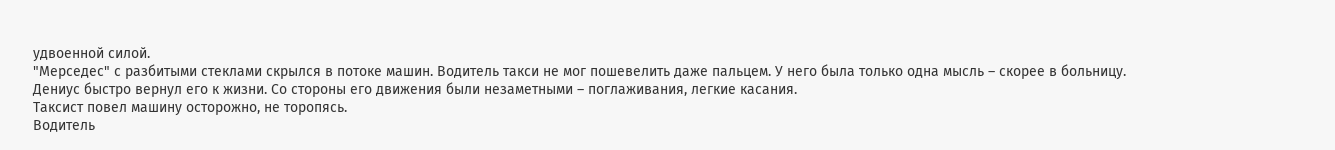удвоенной силой.
"Мерседес" с разбитыми стеклами скрылся в потоке машин. Водитель такси не мог пошевелить даже пальцем. У него была только одна мысль – скорее в больницу.
Дениус быстро вернул его к жизни. Со стороны его движения были незаметными – поглаживания, легкие касания.
Таксист повел машину осторожно, не торопясь.
Водитель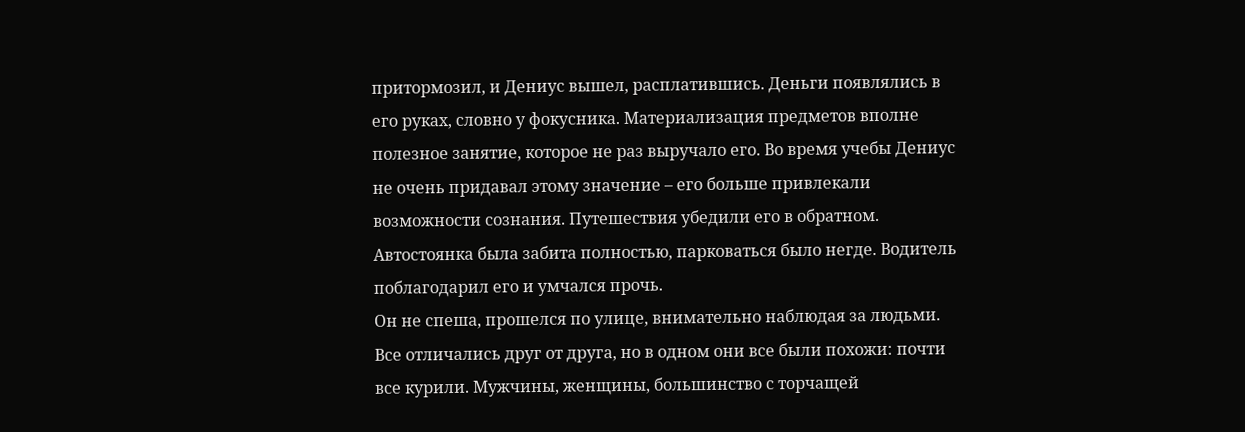притормозил, и Дениус вышел, расплатившись. Деньги появлялись в его руках, словно у фокусника. Материализация предметов вполне полезное занятие, которое не раз выручало его. Во время учебы Дениус не очень придавал этому значение – его больше привлекали возможности сознания. Путешествия убедили его в обратном.
Автостоянка была забита полностью, парковаться было негде. Водитель поблагодарил его и умчался прочь.
Он не спеша, прошелся по улице, внимательно наблюдая за людьми. Все отличались друг от друга, но в одном они все были похожи: почти все курили. Мужчины, женщины, большинство с торчащей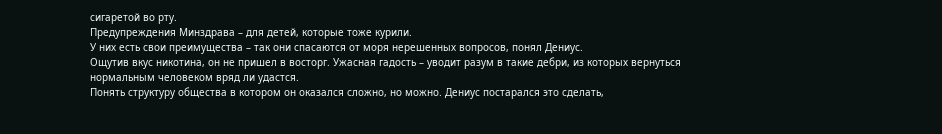сигаретой во рту.
Предупреждения Минздрава – для детей, которые тоже курили.
У них есть свои преимущества – так они спасаются от моря нерешенных вопросов, понял Дениус.
Ощутив вкус никотина, он не пришел в восторг. Ужасная гадость – уводит разум в такие дебри, из которых вернуться нормальным человеком вряд ли удастся.
Понять структуру общества в котором он оказался сложно, но можно. Дениус постарался это сделать,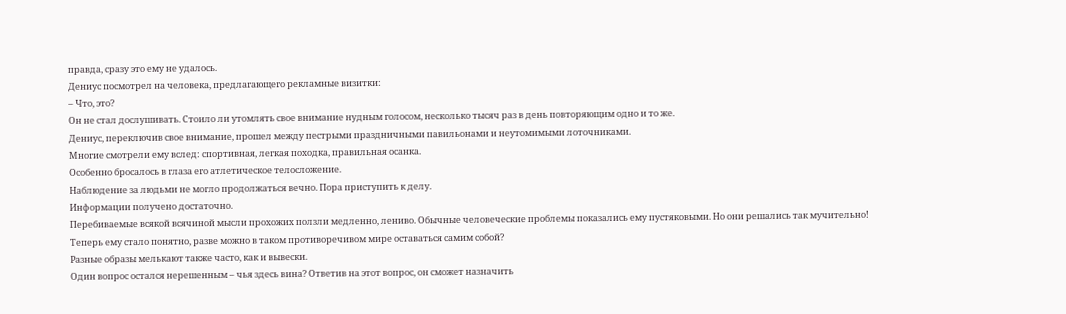правда, сразу это ему не удалось.
Дениус посмотрел на человека, предлагающего рекламные визитки:
– Что, это?
Он не стал дослушивать. Стоило ли утомлять свое внимание нудным голосом, несколько тысяч раз в день повторяющим одно и то же.
Дениус, переключив свое внимание, прошел между пестрыми праздничными павильонами и неутомимыми лоточниками.
Многие смотрели ему вслед: спортивная, легкая походка, правильная осанка.
Особенно бросалось в глаза его атлетическое телосложение.
Наблюдение за людьми не могло продолжаться вечно. Пора приступить к делу.
Информации получено достаточно.
Перебиваемые всякой всячиной мысли прохожих ползли медленно, лениво. Обычные человеческие проблемы показались ему пустяковыми. Но они решались так мучительно!
Теперь ему стало понятно, разве можно в таком противоречивом мире оставаться самим собой?
Разные образы мелькают также часто, как и вывески.
Один вопрос остался нерешенным – чья здесь вина? Ответив на этот вопрос, он сможет назначить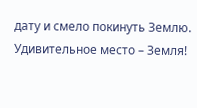дату и смело покинуть Землю.
Удивительное место – Земля!